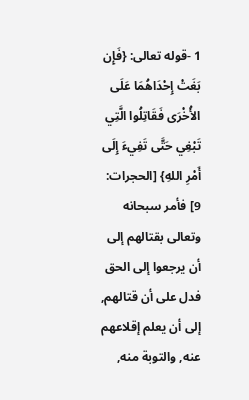1 -قوله تعالى: {فَإِن بَغَتْ إِحْدَاهُمَا عَلَى الأُخْرَى فَقَاتِلُوا الَّتِي تَبْغِي حَتَّى تَفِيءَ إِلَى أَمْرِ اللهِ} [الحجرات: 9] فأمر سبحانه وتعالى بقتالهم إلى أن يرجعوا إلى الحق فدل على أن قتالهم, إلى أن يعلم إقلاعهم عنه, والتوبة منه,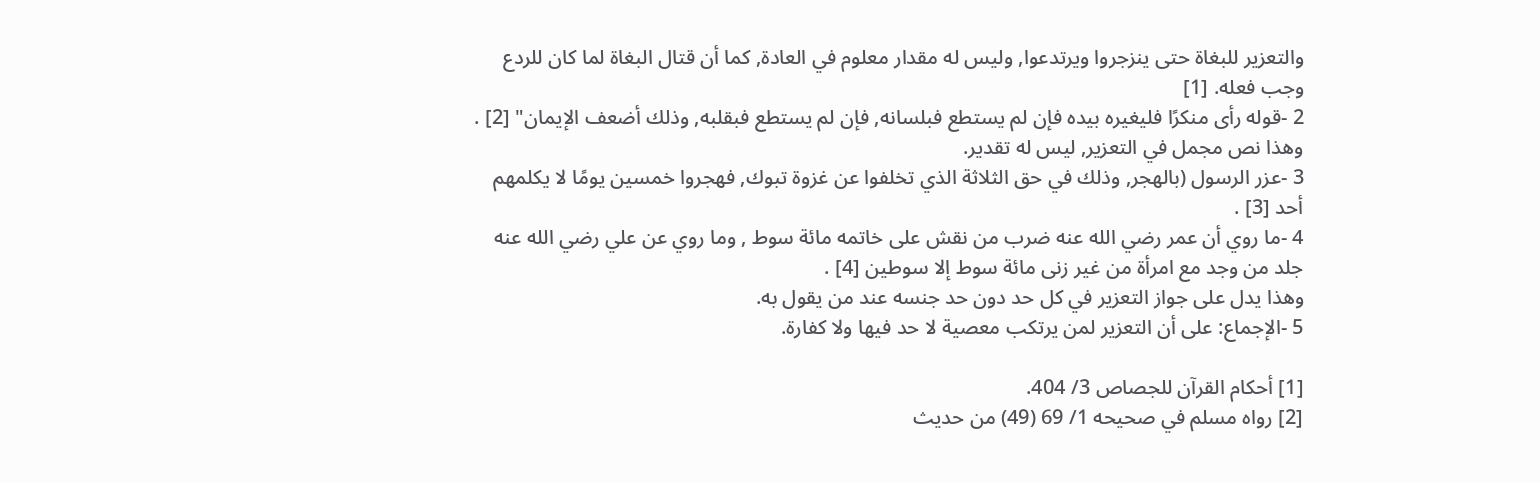والتعزير للبغاة حتى ينزجروا ويرتدعوا, وليس له مقدار معلوم في العادة, كما أن قتال البغاة لما كان للردع وجب فعله. [1]
2 -قوله رأى منكرًا فليغيره بيده فإن لم يستطع فبلسانه, فإن لم يستطع فبقلبه, وذلك أضعف الإيمان" [2] . وهذا نص مجمل في التعزير, ليس له تقدير.
3 -عزر الرسول (بالهجر, وذلك في حق الثلاثة الذي تخلفوا عن غزوة تبوك, فهجروا خمسين يومًا لا يكلمهم أحد [3] .
4 -ما روي أن عمر رضي الله عنه ضرب من نقش على خاتمه مائة سوط , وما روي عن علي رضي الله عنه جلد من وجد مع امرأة من غير زنى مائة سوط إلا سوطين [4] .
وهذا يدل على جواز التعزير في كل حد دون حد جنسه عند من يقول به.
5 -الإجماع: على أن التعزير لمن يرتكب معصية لا حد فيها ولا كفارة.

[1] أحكام القرآن للجصاص 3/ 404.
[2] رواه مسلم في صحيحه 1/ 69 (49) من حديث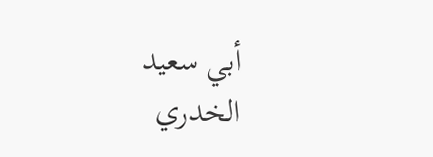أبي سعيد الخدري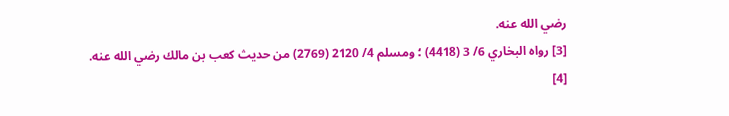رضي الله عنه.
[3] رواه البخاري 6/ 3 (4418) ؛ ومسلم 4/ 2120 (2769) من حديث كعب بن مالك رضي الله عنه.
[4]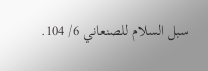سبل السلام للصنعاني 6/ 104.